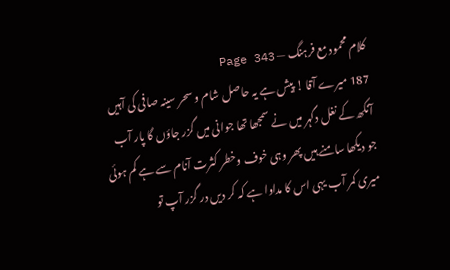کلام محمود مع فرہنگ — Page 343
187 میرے آقا ! پیش ہے یہ حاصل شام و سحر سینہ صافی کی آہیں آنکھ کے نغل دگہر میں نے سمجھا تھا جوانی میں گزر جاؤں گا پار آب جو دیکھا سامنے ہیں پھر وہی خوف وخطر کثرت آنام سے ہے کم ہوئی میری کمر آب یہی اس کا مداوا ہے کہ کر دیں در گزر آپ تو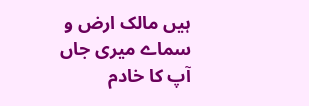ہیں مالک ارض و سماے میری جاں آپ کا خادم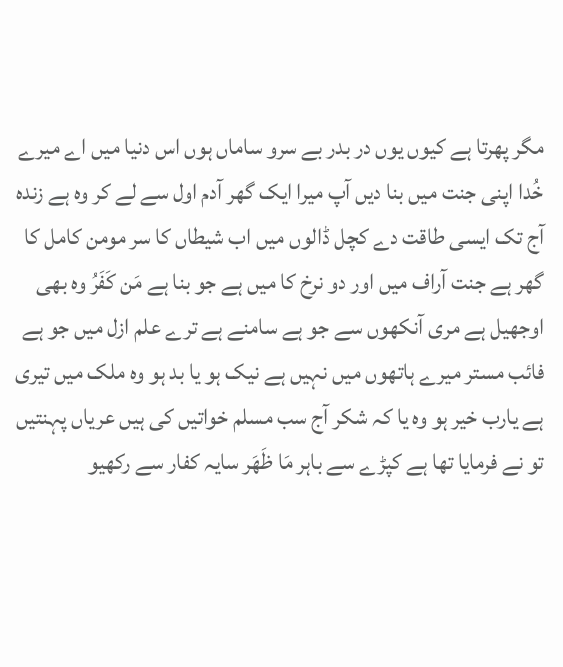مگر پھرتا ہے کیوں یوں در بدر بے سرو ساماں ہوں اس دنیا میں اے میرے خُدا اپنی جنت میں بنا دیں آپ میرا ایک گھر آدم اول سے لے کر وہ ہے زندہ آج تک ایسی طاقت دے کچل ڈالوں میں اب شیطاں کا سر مومن کامل کا گھر ہے جنت آراف میں اور دو نرخ کا میں ہے جو بنا ہے مَن كَفَرُ وہ بھی اوجھیل ہے مری آنکھوں سے جو ہے سامنے ہے ترے علم ازل میں جو ہے فائب مستر میرے ہاتھوں میں نہیں ہے نیک ہو یا بد ہو وہ ملک میں تیری ہے یارب خیر ہو وہ یا کہ شکر آج سب مسلم خواتیں کی ہیں عریاں پہنتیں تو نے فرمایا تھا ہے کپڑے سے باہر مَا ظَهَر سایہ کفار سے رکھیو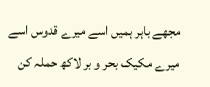مجھے باہر ہمیں اسے میرے قدوس اسے میرے مکیک بحر و بر لاکھ حملہ کن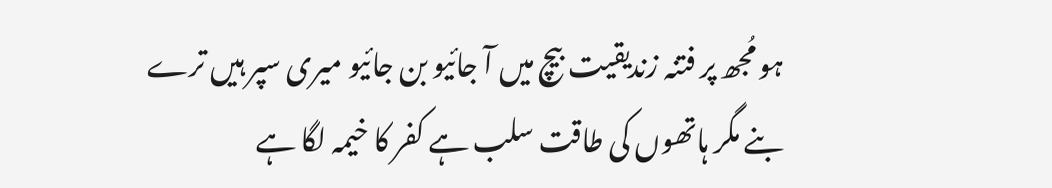ہو مُجھ پر فتنہ زندیقیت بیچ میں آ جائیو بن جائیو میری سپر ہیں ترے بنے مگر ہاتھوں کی طاقت سلب ہے کفر کا خیمہ لگا ہے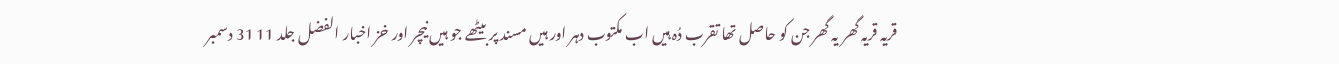قریہ قریہ گھر یہ گھر جن کو حاصل تھا تقرب دُہ ہیں اب مکتوب دہر اور ہیں مسند پر بیٹھے جو ہیں نیچر اور خز اخبار الفضل جلد 11 31 دسمبر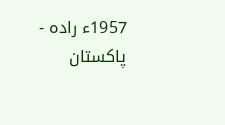1957ء راده - پاکستان